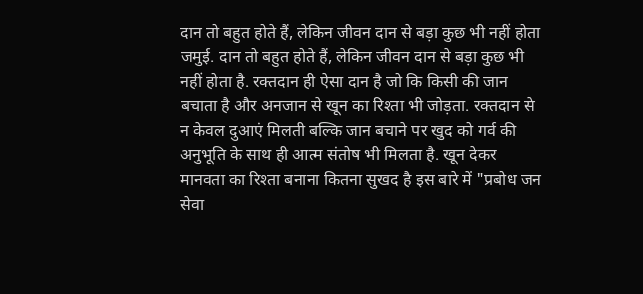दान तो बहुत होते हैं, लेकिन जीवन दान से बड़ा कुछ भी नहीं होता
जमुई. दान तो बहुत होते हैं, लेकिन जीवन दान से बड़ा कुछ भी नहीं होता है. रक्तदान ही ऐसा दान है जो कि किसी की जान बचाता है और अनजान से खून का रिश्ता भी जोड़ता. रक्तदान से न केवल दुआएं मिलती बल्कि जान बचाने पर खुद को गर्व की अनुभूति के साथ ही आत्म संतोष भी मिलता है. खून देकर मानवता का रिश्ता बनाना कितना सुखद है इस बारे में "प्रबोध जन सेवा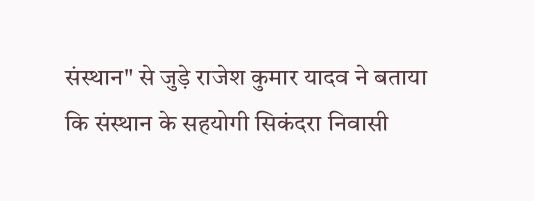संस्थान" से जुड़े राजेश कुमार यादव ने बताया कि संस्थान के सहयोगी सिकंदरा निवासी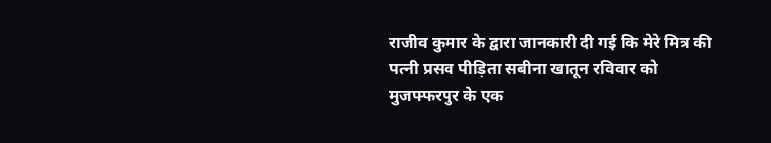राजीव कुमार के द्वारा जानकारी दी गई कि मेरे मित्र की पत्नी प्रसव पीड़िता सबीना खातून रविवार को मुजफ्फरपुर के एक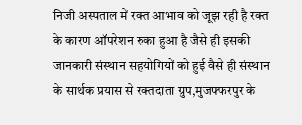निजी अस्पताल में रक्त आभाव को जूझ रही है रक्त के कारण ऑपरेशन रुका हुआ है जैसे ही इसकी जानकारी संस्थान सहयोगियों को हुई वैसे ही संस्थान के सार्थक प्रयास से रक्तदाता ग्रुप,मुजफ्फरपुर के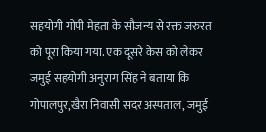सहयोगी गोपी मेहता के सौजन्य से रक्त जरुरत को पूरा किया गया. एक दूसरे केस को लेकर जमुई सहयोगी अनुराग सिंह ने बताया कि गोपालपुर,खैरा निवासी सदर अस्पताल, जमुई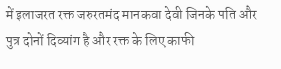में इलाजरत रक्त जरुरतमंद मानकवा देवी जिनके पति और पुत्र दोनों दिव्यांग है और रक्त के लिए काफी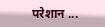परेशान ...